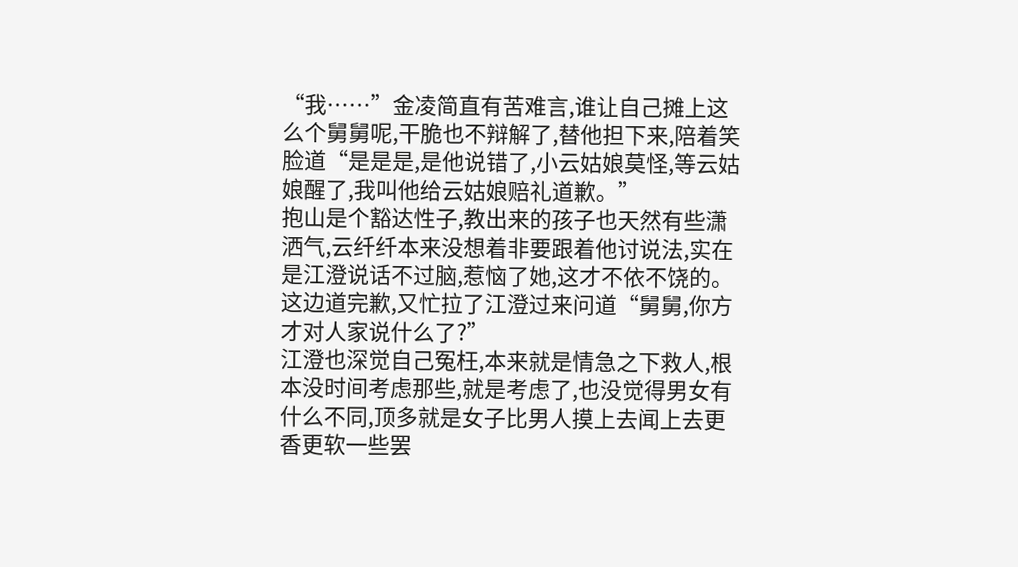“我……”金凌简直有苦难言,谁让自己摊上这么个舅舅呢,干脆也不辩解了,替他担下来,陪着笑脸道“是是是,是他说错了,小云姑娘莫怪,等云姑娘醒了,我叫他给云姑娘赔礼道歉。”
抱山是个豁达性子,教出来的孩子也天然有些潇洒气,云纤纤本来没想着非要跟着他讨说法,实在是江澄说话不过脑,惹恼了她,这才不依不饶的。
这边道完歉,又忙拉了江澄过来问道“舅舅,你方才对人家说什么了?”
江澄也深觉自己冤枉,本来就是情急之下救人,根本没时间考虑那些,就是考虑了,也没觉得男女有什么不同,顶多就是女子比男人摸上去闻上去更香更软一些罢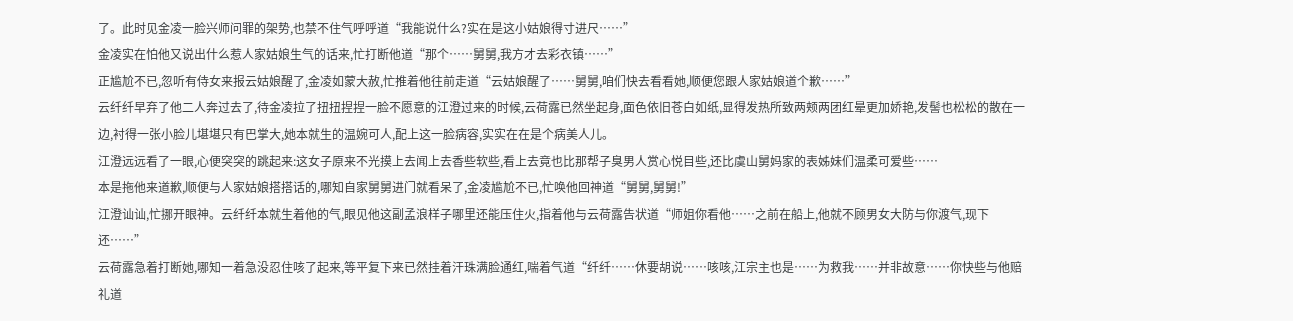了。此时见金凌一脸兴师问罪的架势,也禁不住气呼呼道“我能说什么?实在是这小姑娘得寸进尺……”
金凌实在怕他又说出什么惹人家姑娘生气的话来,忙打断他道“那个……舅舅,我方才去彩衣镇……”
正尴尬不已,忽听有侍女来报云姑娘醒了,金凌如蒙大赦,忙推着他往前走道“云姑娘醒了……舅舅,咱们快去看看她,顺便您跟人家姑娘道个歉……”
云纤纤早弃了他二人奔过去了,待金凌拉了扭扭捏捏一脸不愿意的江澄过来的时候,云荷露已然坐起身,面色依旧苍白如纸,显得发热所致两颊两团红晕更加娇艳,发髻也松松的散在一边,衬得一张小脸儿堪堪只有巴掌大,她本就生的温婉可人,配上这一脸病容,实实在在是个病美人儿。
江澄远远看了一眼,心便突突的跳起来:这女子原来不光摸上去闻上去香些软些,看上去竟也比那帮子臭男人赏心悦目些,还比虞山舅妈家的表姊妹们温柔可爱些……
本是拖他来道歉,顺便与人家姑娘搭搭话的,哪知自家舅舅进门就看呆了,金凌尴尬不已,忙唤他回神道“舅舅,舅舅!”
江澄讪讪,忙挪开眼神。云纤纤本就生着他的气,眼见他这副孟浪样子哪里还能压住火,指着他与云荷露告状道“师姐你看他……之前在船上,他就不顾男女大防与你渡气,现下还……”
云荷露急着打断她,哪知一着急没忍住咳了起来,等平复下来已然挂着汗珠满脸通红,喘着气道“纤纤……休要胡说……咳咳,江宗主也是……为救我……并非故意……你快些与他赔礼道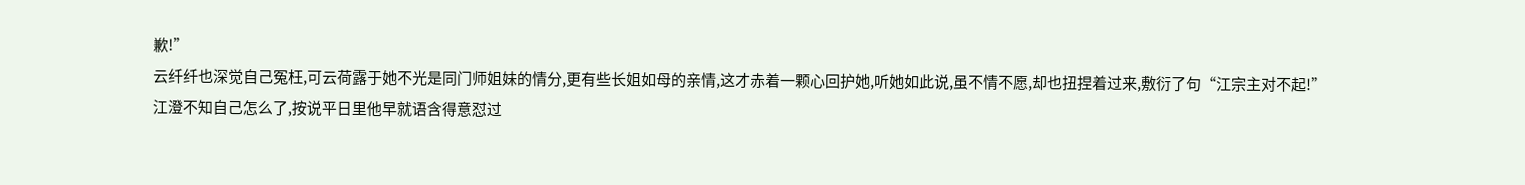歉!”
云纤纤也深觉自己冤枉,可云荷露于她不光是同门师姐妹的情分,更有些长姐如母的亲情,这才赤着一颗心回护她,听她如此说,虽不情不愿,却也扭捏着过来,敷衍了句“江宗主对不起!”
江澄不知自己怎么了,按说平日里他早就语含得意怼过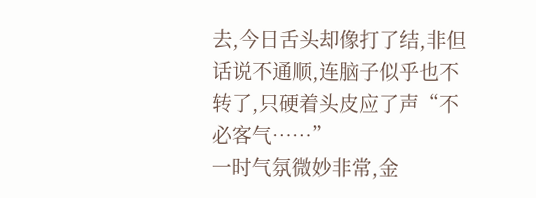去,今日舌头却像打了结,非但话说不通顺,连脑子似乎也不转了,只硬着头皮应了声“不必客气……”
一时气氛微妙非常,金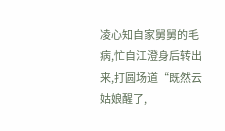凌心知自家舅舅的毛病,忙自江澄身后转出来,打圆场道“既然云姑娘醒了,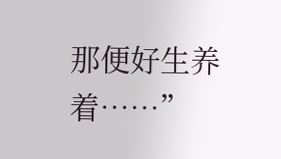那便好生养着……”